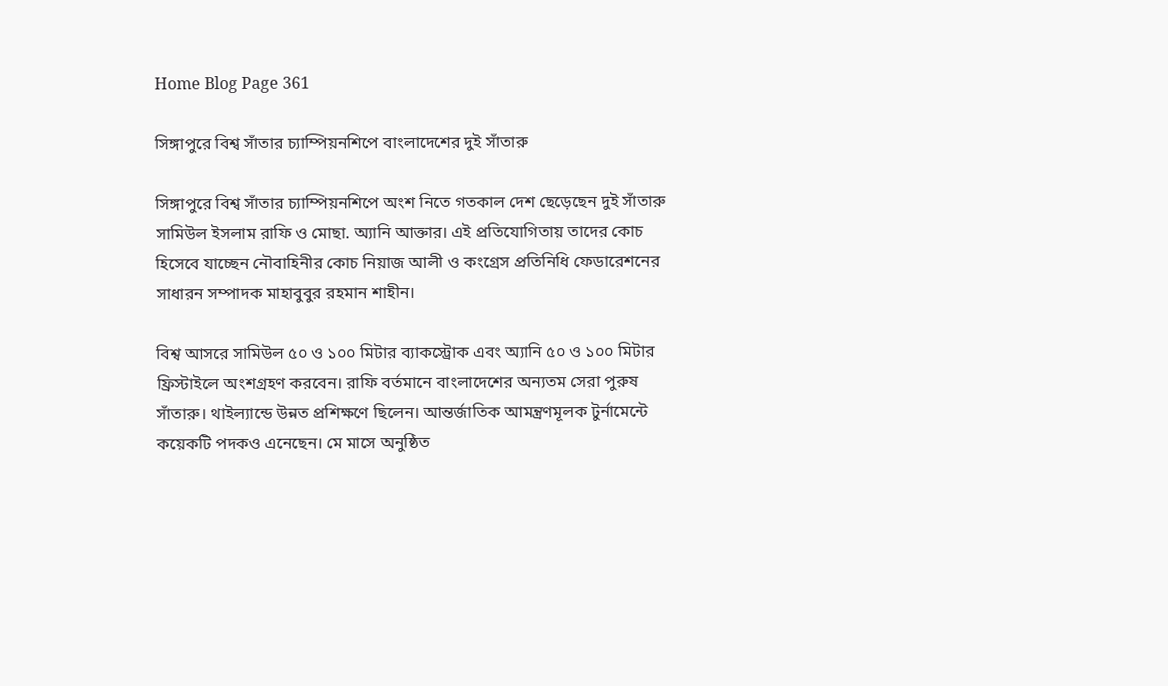Home Blog Page 361

সিঙ্গাপুরে বিশ্ব সাঁতার চ্যাম্পিয়নশিপে বাংলাদেশের দুই সাঁতারু

সিঙ্গাপুরে বিশ্ব সাঁতার চ্যাম্পিয়নশিপে অংশ নিতে গতকাল দেশ ছেড়েছেন দুই সাঁতারু সামিউল ইসলাম রাফি ও মোছা. অ্যানি আক্তার। এই প্রতিযোগিতায় তাদের কোচ হিসেবে যাচ্ছেন নৌবাহিনীর কোচ নিয়াজ আলী ও কংগ্রেস প্রতিনিধি ফেডারেশনের সাধারন সম্পাদক মাহাবুবুর রহমান শাহীন।

বিশ্ব আসরে সামিউল ৫০ ও ১০০ মিটার ব্যাকস্ট্রোক এবং অ্যানি ৫০ ও ১০০ মিটার ফ্রিস্টাইলে অংশগ্রহণ করবেন। রাফি বর্তমানে বাংলাদেশের অন্যতম সেরা পুরুষ সাঁতারু। থাইল্যান্ডে উন্নত প্রশিক্ষণে ছিলেন। আন্তর্জাতিক আমন্ত্রণমূলক টুর্নামেন্টে কয়েকটি পদকও এনেছেন। মে মাসে অনুষ্ঠিত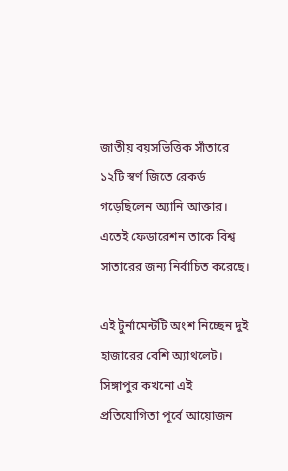জাতীয় বয়সভিত্তিক সাঁতারে ১২টি স্বর্ণ জিতে রেকর্ড গড়েছিলেন অ্যানি আক্তার। এতেই ফেডারেশন তাকে বিশ্ব সাতারের জন্য নির্বাচিত করেছে।

এই টুর্নামেন্টটি অংশ নিচ্ছেন দুই হাজারের বেশি অ্যাথলেট। সিঙ্গাপুর কখনো এই প্রতিযোগিতা পূর্বে আয়োজন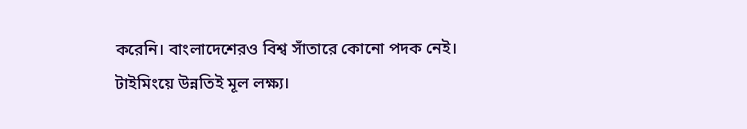করেনি। বাংলাদেশেরও বিশ্ব সাঁতারে কোনো পদক নেই। টাইমিংয়ে উন্নতিই মূল লক্ষ্য।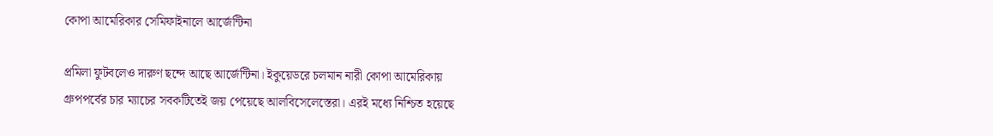কোপা আমেরিকার সেমিফাইনালে আর্জেন্টিনা

প্রমিলা ফুটবলেও দারুণ ছন্দে আছে আর্জেন্টিনা। ইকুয়েডরে চলমান নারী কোপা আমেরিকায় গ্রুপপর্বের চার ম্যাচের সবকটিতেই জয় পেয়েছে আলবিসেলেস্তেরা। এরই মধ্যে নিশ্চিত হয়েছে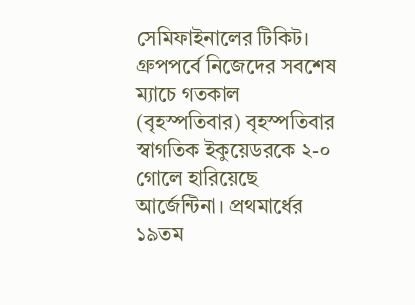সেমিফাইনালের টিকিট। গ্রুপপর্বে নিজেদের সবশেষ ম্যাচে গতকাল (বৃহস্পতিবার) বৃহস্পতিবার স্বাগতিক ইকুয়েডরকে ২-০ গোলে হারিয়েছে আর্জেন্টিনা। প্রথমার্ধের ১৯তম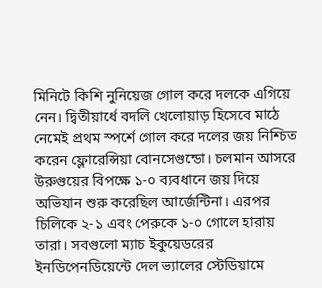মিনিটে কিশি নুনিয়েজ গোল করে দলকে এগিয়ে নেন। দ্বিতীয়ার্ধে বদলি খেলোয়াড় হিসেবে মাঠে নেমেই প্রথম স্পর্শে গোল করে দলের জয় নিশ্চিত করেন ফ্লোরেন্সিয়া বোনসেগুন্ডো। চলমান আসরে উরুগুয়ের বিপক্ষে ১-০ ব্যবধানে জয় দিয়ে অভিযান শুরু করেছিল আর্জেন্টিনা। এরপর চিলিকে ২-১ এবং পেরুকে ১-০ গোলে হারায় তারা। সবগুলো ম্যাচ ইকুয়েডরের ইনডিপেনডিয়েন্টে দেল ভ্যালের স্টেডিয়ামে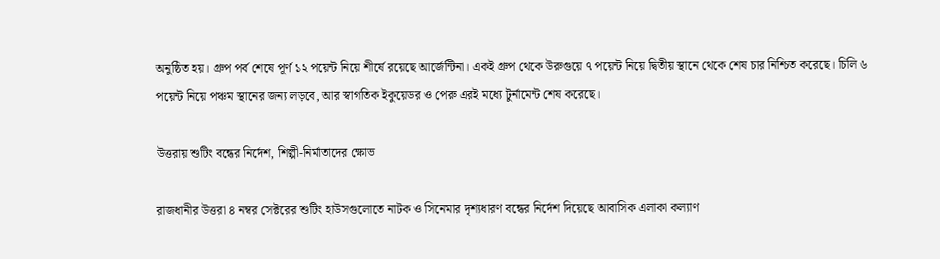অনুষ্ঠিত হয়। গ্রুপ পর্ব শেষে পূর্ণ ১২ পয়েন্ট নিয়ে শীর্ষে রয়েছে আর্জেন্টিনা। একই গ্রুপ থেকে উরুগুয়ে ৭ পয়েন্ট নিয়ে দ্বিতীয় স্থানে থেকে শেষ চার নিশ্চিত করেছে। চিলি ৬ পয়েন্ট নিয়ে পঞ্চম স্থানের জন্য লড়বে, আর স্বাগতিক ইকুয়েডর ও পেরু এরই মধ্যে টুর্নামেন্ট শেষ করেছে।

উত্তরায় শুটিং বন্ধের নির্দেশ, শিল্পী-নির্মাতাদের ক্ষোভ

রাজধানীর উত্তরা ৪ নম্বর সেক্টরের শুটিং হাউসগুলোতে নাটক ও সিনেমার দৃশ্যধারণ বন্ধের নির্দেশ দিয়েছে আবাসিক এলাকা কল্যাণ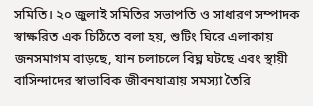সমিতি। ২০ জুলাই সমিতির সভাপতি ও সাধারণ সম্পাদক স্বাক্ষরিত এক চিঠিতে বলা হয়, শুটিং ঘিরে এলাকায় জনসমাগম বাড়ছে, যান চলাচলে বিঘ্ন ঘটছে এবং স্থায়ী বাসিন্দাদের স্বাভাবিক জীবনযাত্রায় সমস্যা তৈরি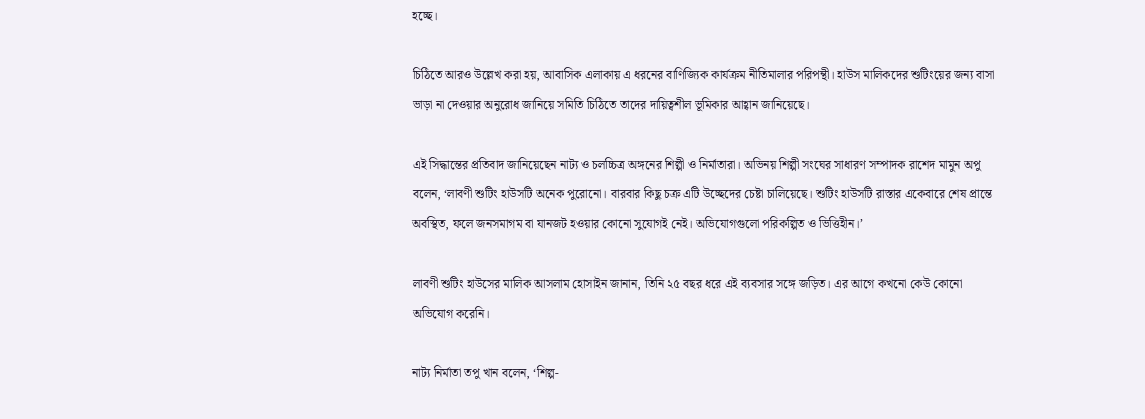হচ্ছে।

চিঠিতে আরও উল্লেখ করা হয়, আবাসিক এলাকায় এ ধরনের বাণিজ্যিক কার্যক্রম নীতিমালার পরিপন্থী। হাউস মালিকদের শুটিংয়ের জন্য বাসা ভাড়া না দেওয়ার অনুরোধ জানিয়ে সমিতি চিঠিতে তাদের দায়িত্বশীল ভূমিকার আহ্বান জানিয়েছে।

এই সিদ্ধান্তের প্রতিবাদ জানিয়েছেন নাট্য ও চলচ্চিত্র অঙ্গনের শিল্পী ও নির্মাতারা। অভিনয় শিল্পী সংঘের সাধারণ সম্পাদক রাশেদ মামুন অপু বলেন, ‘লাবণী শুটিং হাউসটি অনেক পুরোনো। বারবার কিছু চক্র এটি উচ্ছেদের চেষ্টা চালিয়েছে। শুটিং হাউসটি রাস্তার একেবারে শেষ প্রান্তে অবস্থিত, ফলে জনসমাগম বা যানজট হওয়ার কোনো সুযোগই নেই। অভিযোগগুলো পরিকল্পিত ও ভিত্তিহীন।’

লাবণী শুটিং হাউসের মালিক আসলাম হোসাইন জানান, তিনি ২৫ বছর ধরে এই ব্যবসার সঙ্গে জড়িত। এর আগে কখনো কেউ কোনো অভিযোগ করেনি।

নাট্য নির্মাতা তপু খান বলেন, ‘শিল্প-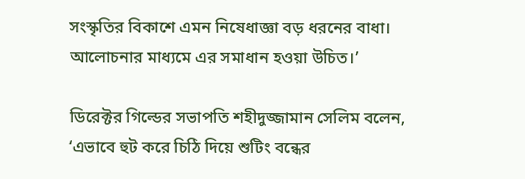সংস্কৃতির বিকাশে এমন নিষেধাজ্ঞা বড় ধরনের বাধা। আলোচনার মাধ্যমে এর সমাধান হওয়া উচিত।’

ডিরেক্টর গিল্ডের সভাপতি শহীদুজ্জামান সেলিম বলেন, ‘এভাবে হুট করে চিঠি দিয়ে শুটিং বন্ধের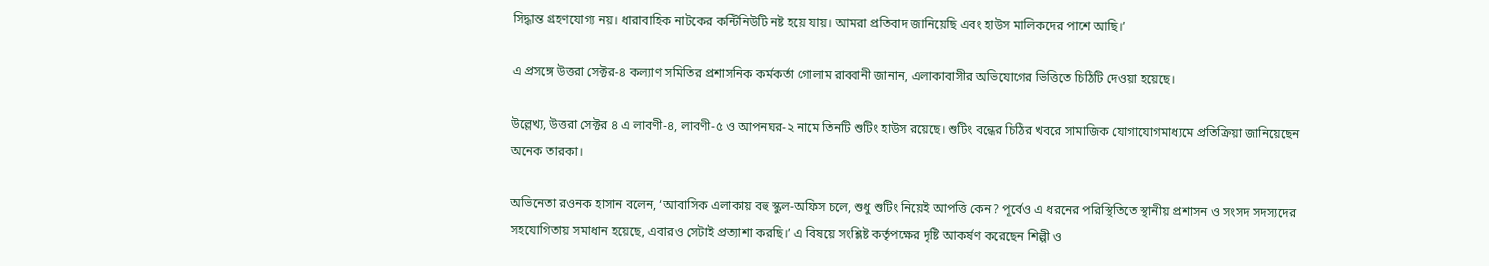সিদ্ধান্ত গ্রহণযোগ্য নয়। ধারাবাহিক নাটকের কন্টিনিউটি নষ্ট হয়ে যায়। আমরা প্রতিবাদ জানিয়েছি এবং হাউস মালিকদের পাশে আছি।’

এ প্রসঙ্গে উত্তরা সেক্টর-৪ কল্যাণ সমিতির প্রশাসনিক কর্মকর্তা গোলাম রাব্বানী জানান, এলাকাবাসীর অভিযোগের ভিত্তিতে চিঠিটি দেওয়া হয়েছে।

উল্লেখ্য, উত্তরা সেক্টর ৪ এ লাবণী-৪, লাবণী-৫ ও আপনঘর-২ নামে তিনটি শুটিং হাউস রয়েছে। শুটিং বন্ধের চিঠির খবরে সামাজিক যোগাযোগমাধ্যমে প্রতিক্রিয়া জানিয়েছেন অনেক তারকা।

অভিনেতা রওনক হাসান বলেন, ‘আবাসিক এলাকায় বহু স্কুল-অফিস চলে, শুধু শুটিং নিয়েই আপত্তি কেন? পূর্বেও এ ধরনের পরিস্থিতিতে স্থানীয় প্রশাসন ও সংসদ সদস্যদের সহযোগিতায় সমাধান হয়েছে, এবারও সেটাই প্রত্যাশা করছি।’ এ বিষয়ে সংশ্লিষ্ট কর্তৃপক্ষের দৃষ্টি আকর্ষণ করেছেন শিল্পী ও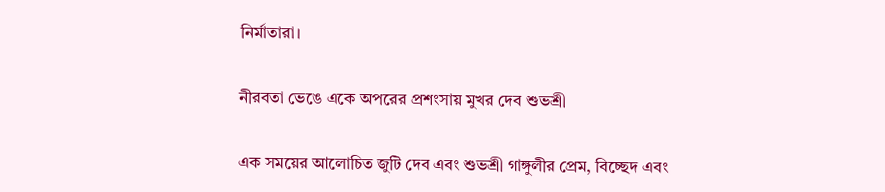নির্মাতারা।

নীরবতা ভেঙে একে অপরের প্রশংসায় মুখর দেব শুভশ্রী

এক সময়ের আলোচিত জুটি দেব এবং শুভশ্রী গাঙ্গুলীর প্রেম, বিচ্ছেদ এবং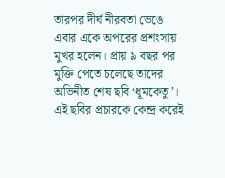তারপর দীর্ঘ নীরবতা ভেঙে এবার একে অপরের প্রশংসায় মুখর হলেন। প্রায় ৯ বছর পর মুক্তি পেতে চলেছে তাদের অভিনীত শেষ ছবি ‘ধূমকেতু’। এই ছবির প্রচারকে কেন্দ্র করেই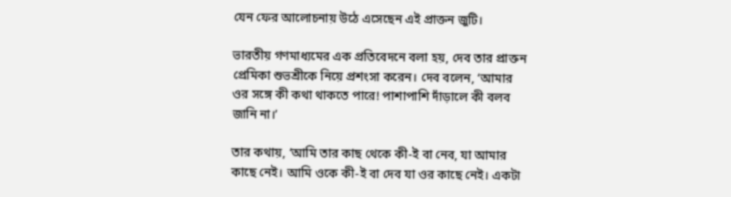যেন ফের আলোচনায় উঠে এসেছেন এই প্রাক্তন জুটি।

ভারতীয় গণমাধ্যমের এক প্রতিবেদনে বলা হয়, দেব তার প্রাক্তন প্রেমিকা শুভশ্রীকে নিয়ে প্রশংসা করেন। দেব বলেন, ‘আমার ওর সঙ্গে কী কথা থাকতে পারে! পাশাপাশি দাঁড়ালে কী বলব জানি না।’

তার কথায়, ‘আমি তার কাছ থেকে কী-ই বা নেব, যা আমার কাছে নেই। আমি ওকে কী-ই বা দেব যা ওর কাছে নেই। একটা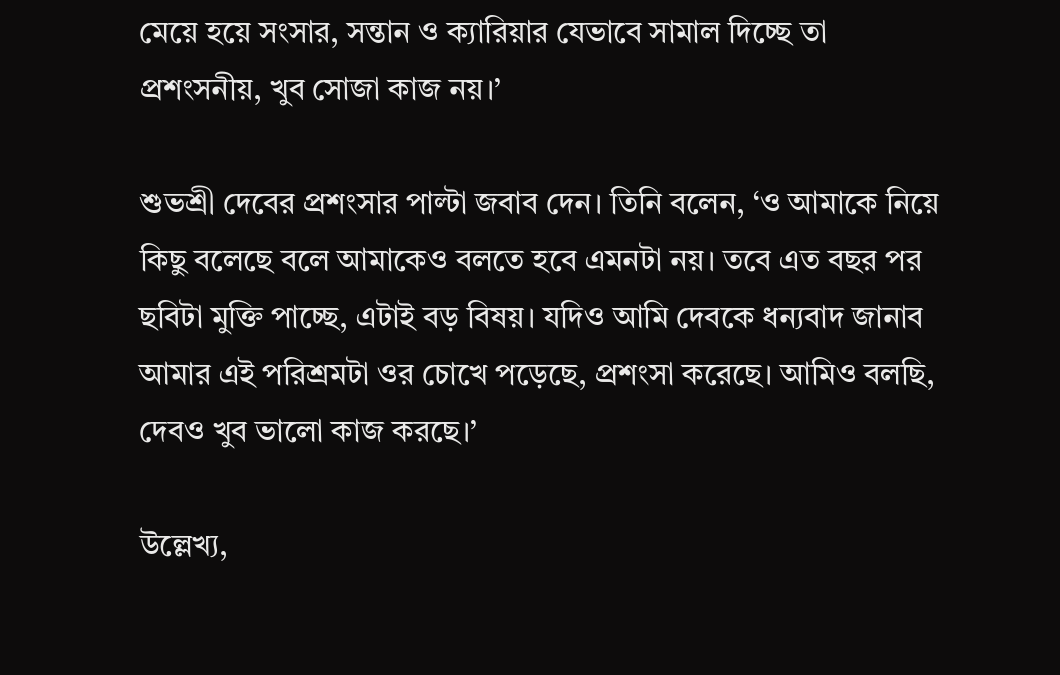মেয়ে হয়ে সংসার, সন্তান ও ক্যারিয়ার যেভাবে সামাল দিচ্ছে তা প্রশংসনীয়, খুব সোজা কাজ নয়।’

শুভশ্রী দেবের প্রশংসার পাল্টা জবাব দেন। তিনি বলেন, ‘ও আমাকে নিয়ে কিছু বলেছে বলে আমাকেও বলতে হবে এমনটা নয়। তবে এত বছর পর ছবিটা মুক্তি পাচ্ছে, এটাই বড় বিষয়। যদিও আমি দেবকে ধন্যবাদ জানাব আমার এই পরিশ্রমটা ওর চোখে পড়েছে, প্রশংসা করেছে। আমিও বলছি, দেবও খুব ভালো কাজ করছে।’

উল্লেখ্য,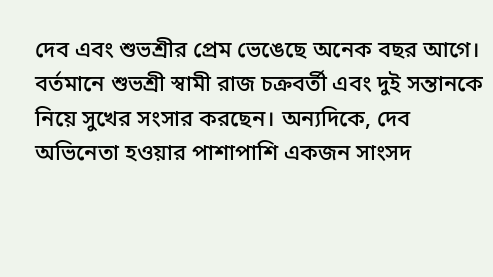দেব এবং শুভশ্রীর প্রেম ভেঙেছে অনেক বছর আগে। বর্তমানে শুভশ্রী স্বামী রাজ চক্রবর্তী এবং দুই সন্তানকে নিয়ে সুখের সংসার করছেন। অন্যদিকে, দেব অভিনেতা হওয়ার পাশাপাশি একজন সাংসদ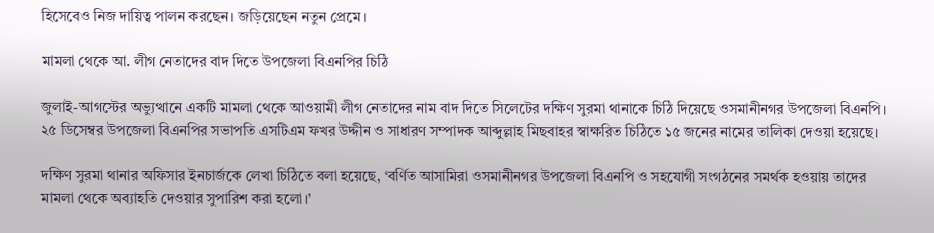হিসেবেও নিজ দায়িত্ব পালন করছেন। জড়িয়েছেন নতুন প্রেমে।

মামলা থেকে আ. লীগ নেতাদের বাদ দিতে উপজেলা বিএনপির চিঠি

জুলাই-আগস্টের অভ্যুত্থানে একটি মামলা থেকে আওয়ামী লীগ নেতাদের নাম বাদ দিতে সিলেটের দক্ষিণ সুরমা থানাকে চিঠি দিয়েছে ওসমানীনগর উপজেলা বিএনপি। ২৫ ডিসেম্বর উপজেলা বিএনপির সভাপতি এসটিএম ফখর উদ্দীন ও সাধারণ সম্পাদক আব্দুল্লাহ মিছবাহর স্বাক্ষরিত চিঠিতে ১৫ জনের নামের তালিকা দেওয়া হয়েছে।

দক্ষিণ সুরমা থানার অফিসার ইনচার্জকে লেখা চিঠিতে বলা হয়েছে, ‘বর্ণিত আসামিরা ওসমানীনগর উপজেলা বিএনপি ও সহযোগী সংগঠনের সমর্থক হওয়ায় তাদের মামলা থেকে অব্যাহতি দেওয়ার সুপারিশ করা হলো।’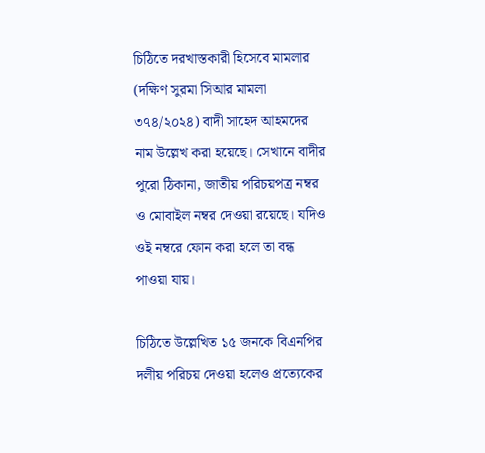চিঠিতে দরখাস্তকারী হিসেবে মামলার (দক্ষিণ সুরমা সিআর মামলা ৩৭৪/২০২৪) বাদী সাহেদ আহমদের নাম উল্লেখ করা হয়েছে। সেখানে বাদীর পুরো ঠিকানা, জাতীয় পরিচয়পত্র নম্বর ও মোবাইল নম্বর দেওয়া রয়েছে। যদিও ওই নম্বরে ফোন করা হলে তা বন্ধ পাওয়া যায়।

চিঠিতে উল্লেখিত ১৫ জনকে বিএনপির দলীয় পরিচয় দেওয়া হলেও প্রত্যেকের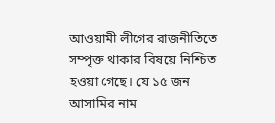আওয়ামী লীগের রাজনীতিতে সম্পৃক্ত থাকার বিষয়ে নিশ্চিত হওয়া গেছে। যে ১৫ জন আসামির নাম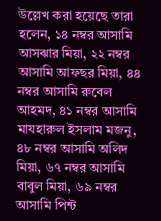উল্লেখ করা হয়েছে তারা হলেন, ১৪ নম্বর আসামি আসঝার মিয়া, ২২ নম্বর আসামি আফছর মিয়া, ৪৪ নম্বর আসামি রুবেল আহমদ, ৪১ নম্বর আসামি মাযহারুল ইসলাম মজনু, ৪৮ নম্বর আসামি অলিদ মিয়া, ৬৭ নম্বর আসামি বাবুল মিয়া, ৬৯ নম্বর আসামি পিন্ট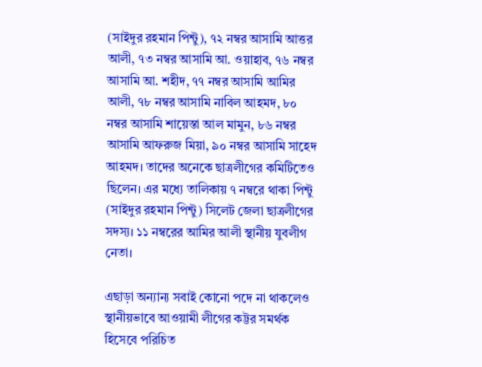(সাইদুর রহমান পিন্টু), ৭২ নম্বর আসামি আত্তর আলী, ৭৩ নম্বর আসামি আ. ওয়াহাব, ৭৬ নম্বর আসামি আ. শহীদ, ৭৭ নম্বর আসামি আমির আলী, ৭৮ নম্বর আসামি নাবিল আহমদ, ৮০ নম্বর আসামি শায়েস্তা আল মামুন, ৮৬ নম্বর আসামি আফরুজ মিয়া, ৯০ নম্বর আসামি সাহেদ আহমদ। তাদের অনেকে ছাত্রলীগের কমিটিতেও ছিলেন। এর মধ্যে তালিকায় ৭ নম্বরে থাকা পিন্টু (সাইদুর রহমান পিন্টু) সিলেট জেলা ছাত্রলীগের সদস্য। ১১ নম্বরের আমির আলী স্থানীয় যুবলীগ নেতা।

এছাড়া অন্যান্য সবাই কোনো পদে না থাকলেও স্থানীয়ভাবে আওয়ামী লীগের কট্টর সমর্থক হিসেবে পরিচিত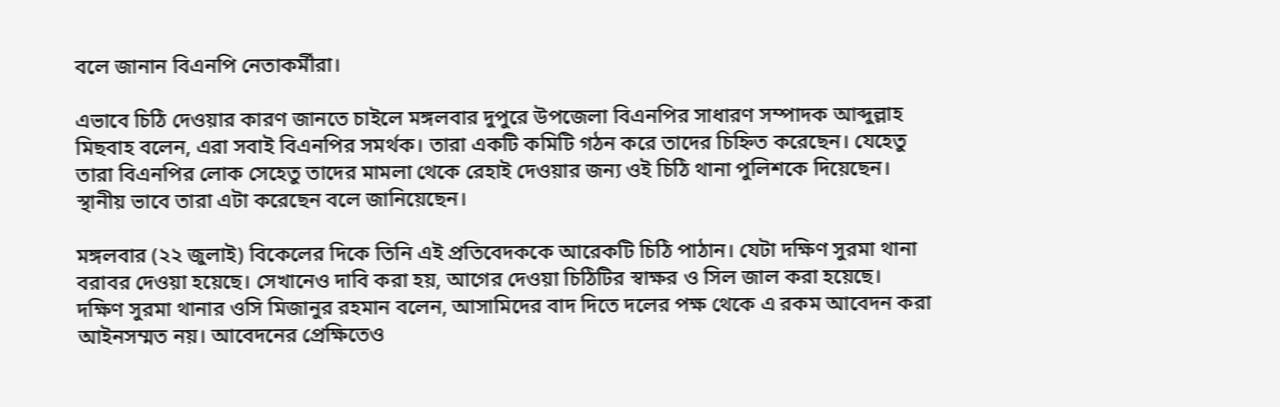বলে জানান বিএনপি নেতাকর্মীরা।

এভাবে চিঠি দেওয়ার কারণ জানতে চাইলে মঙ্গলবার দুপুরে উপজেলা বিএনপির সাধারণ সম্পাদক আব্দুল্লাহ মিছবাহ বলেন, এরা সবাই বিএনপির সমর্থক। তারা একটি কমিটি গঠন করে তাদের চিহ্নিত করেছেন। যেহেতু তারা বিএনপির লোক সেহেতু তাদের মামলা থেকে রেহাই দেওয়ার জন্য ওই চিঠি থানা পুলিশকে দিয়েছেন। স্থানীয় ভাবে তারা এটা করেছেন বলে জানিয়েছেন।

মঙ্গলবার (২২ জুলাই) বিকেলের দিকে তিনি এই প্রতিবেদককে আরেকটি চিঠি পাঠান। যেটা দক্ষিণ সুরমা থানা বরাবর দেওয়া হয়েছে। সেখানেও দাবি করা হয়, আগের দেওয়া চিঠিটির স্বাক্ষর ও সিল জাল করা হয়েছে। দক্ষিণ ‍সুরমা থানার ওসি মিজানুর রহমান বলেন, আসামিদের বাদ দিতে দলের পক্ষ থেকে এ রকম আবেদন করা আইনসম্মত নয়। আবেদনের প্রেক্ষিতেও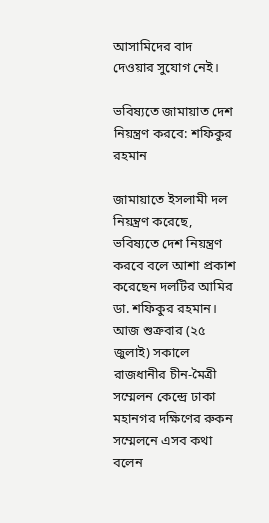আসামিদের বাদ দেওয়ার সুযোগ নেই।

ভবিষ্যতে জামায়াত দেশ নিয়ন্ত্রণ করবে: শফিকুর রহমান

জামায়াতে ইসলামী দল নিয়ন্ত্রণ করেছে, ভবিষ্যতে দেশ নিয়ন্ত্রণ করবে বলে আশা প্রকাশ করেছেন দলটির আমির ডা. শফিকুর রহমান। আজ শুক্রবার (২৫ জুলাই) সকালে রাজধানীর চীন-মৈত্রী সম্মেলন কেন্দ্রে ঢাকা মহানগর দক্ষিণের রুকন সম্মেলনে এসব কথা বলেন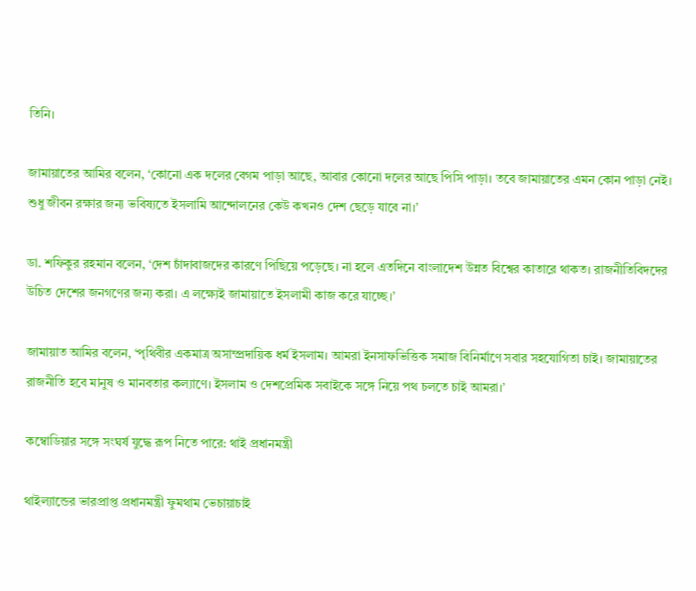তিনি।

জামায়াতের আমির বলেন, ‘কোনো এক দলের বেগম পাড়া আছে, আবার কোনো দলের আছে পিসি পাড়া। তবে জামায়াতের এমন কোন পাড়া নেই। শুধু জীবন রক্ষার জন্য ভবিষ্যতে ইসলামি আন্দোলনের কেউ কখনও দেশ ছেড়ে যাবে না।’

ডা. শফিকুর রহমান বলেন, ‘দেশ চাঁদাবাজদের কারণে পিছিয়ে পড়েছে। না হলে এতদিনে বাংলাদেশ উন্নত বিশ্বের কাতারে থাকত। রাজনীতিবিদদের উচিত দেশের জনগণের জন্য করা। এ লক্ষ্যেই জামায়াতে ইসলামী কাজ করে যাচ্ছে।’

জামায়াত আমির বলেন, ‘পৃথিবীর একমাত্র অসাম্প্রদায়িক ধর্ম ইসলাম। আমরা ইনসাফভিত্তিক সমাজ বিনির্মাণে সবার সহযোগিতা চাই। জামায়াতের রাজনীতি হবে মানুষ ও মানবতার কল্যাণে। ইসলাম ও দেশপ্রেমিক সবাইকে সঙ্গে নিয়ে পথ চলতে চাই আমরা।’

কম্বোডিয়ার সঙ্গে সংঘর্ষ যুদ্ধে রূপ নিতে পারে: থাই প্রধানমন্ত্রী

থাইল্যান্ডের ভারপ্রাপ্ত প্রধানমন্ত্রী ফুমথাম ভেচায়াচাই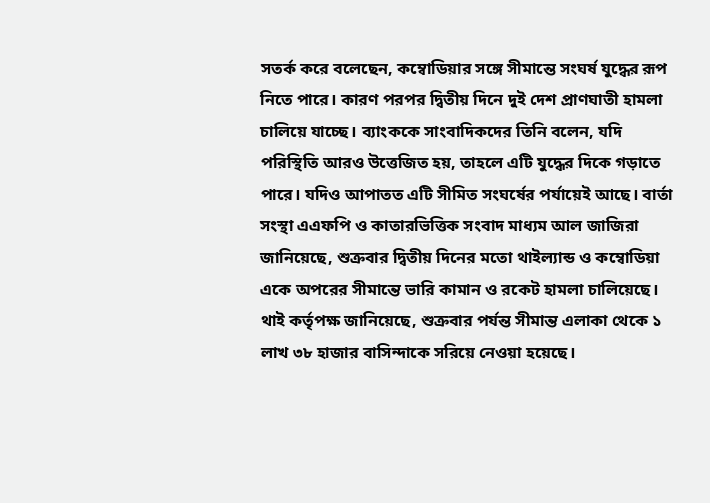সতর্ক করে বলেছেন, কম্বোডিয়ার সঙ্গে সীমান্তে সংঘর্ষ যুদ্ধের রূপ নিতে পারে। কারণ পরপর দ্বিতীয় দিনে দুই দেশ প্রাণঘাতী হামলা চালিয়ে যাচ্ছে। ব্যাংককে সাংবাদিকদের তিনি বলেন, যদি পরিস্থিতি আরও উত্তেজিত হয়, তাহলে এটি যুদ্ধের দিকে গড়াতে পারে। যদিও আপাতত এটি সীমিত সংঘর্ষের পর্যায়েই আছে। বার্তা সংস্থা এএফপি ও কাতারভিত্তিক সংবাদ মাধ্যম আল জাজিরা জানিয়েছে, শুক্রবার দ্বিতীয় দিনের মতো থাইল্যান্ড ও কম্বোডিয়া একে অপরের সীমান্তে ভারি কামান ও রকেট হামলা চালিয়েছে। থাই কর্তৃপক্ষ জানিয়েছে, শুক্রবার পর্যন্ত সীমান্ত এলাকা থেকে ১ লাখ ৩৮ হাজার বাসিন্দাকে সরিয়ে নেওয়া হয়েছে।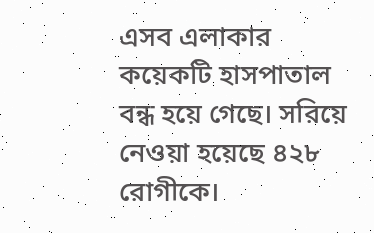এসব এলাকার কয়েকটি হাসপাতাল বন্ধ হয়ে গেছে। সরিয়ে নেওয়া হয়েছে ৪২৮ রোগীকে।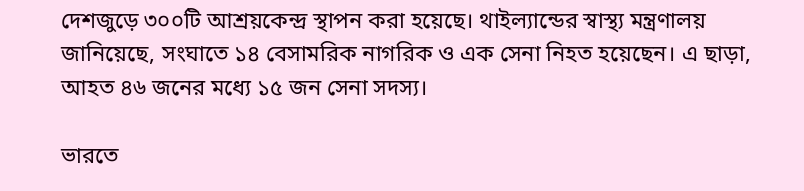দেশজুড়ে ৩০০টি আশ্রয়কেন্দ্র স্থাপন করা হয়েছে। থাইল্যান্ডের স্বাস্থ্য মন্ত্রণালয় জানিয়েছে, সংঘাতে ১৪ বেসামরিক নাগরিক ও এক সেনা নিহত হয়েছেন। এ ছাড়া, আহত ৪৬ জনের মধ্যে ১৫ জন সেনা সদস্য।

ভারতে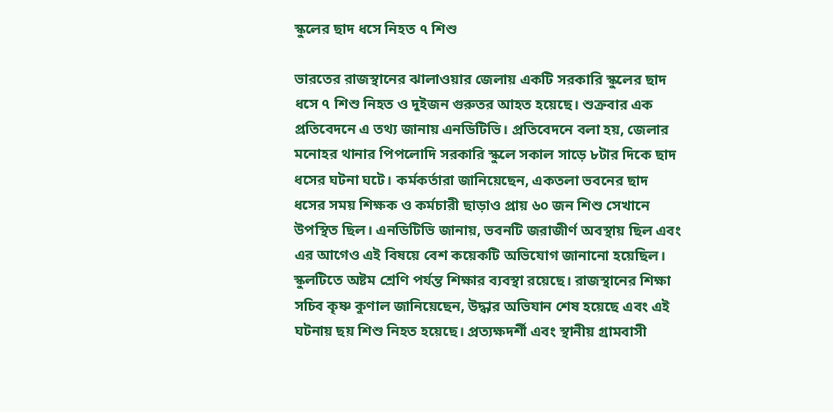স্কুলের ছাদ ধসে নিহত ৭ শিশু

ভারতের রাজস্থানের ঝালাওয়ার জেলায় একটি সরকারি স্কুলের ছাদ ধসে ৭ শিশু নিহত ও দুইজন গুরুতর আহত হয়েছে। শুক্রবার এক প্রতিবেদনে এ তথ্য জানায় এনডিটিভি। প্রতিবেদনে বলা হয়, জেলার মনোহর থানার পিপলোদি সরকারি স্কুলে সকাল সাড়ে ৮টার দিকে ছাদ ধসের ঘটনা ঘটে। কর্মকর্তারা জানিয়েছেন, একতলা ভবনের ছাদ ধসের সময় শিক্ষক ও কর্মচারী ছাড়াও প্রায় ৬০ জন শিশু সেখানে উপস্থিত ছিল। এনডিটিভি জানায়, ভবনটি জরাজীর্ণ অবস্থায় ছিল এবং এর আগেও এই বিষয়ে বেশ কয়েকটি অভিযোগ জানানো হয়েছিল। স্কুলটিতে অষ্টম শ্রেণি পর্যন্ত শিক্ষার ব্যবস্থা রয়েছে। রাজস্থানের শিক্ষা সচিব কৃষ্ণ কুণাল জানিয়েছেন, উদ্ধার অভিযান শেষ হয়েছে এবং এই ঘটনায় ছয় শিশু নিহত হয়েছে। প্রত্যক্ষদর্শী এবং স্থানীয় গ্রামবাসী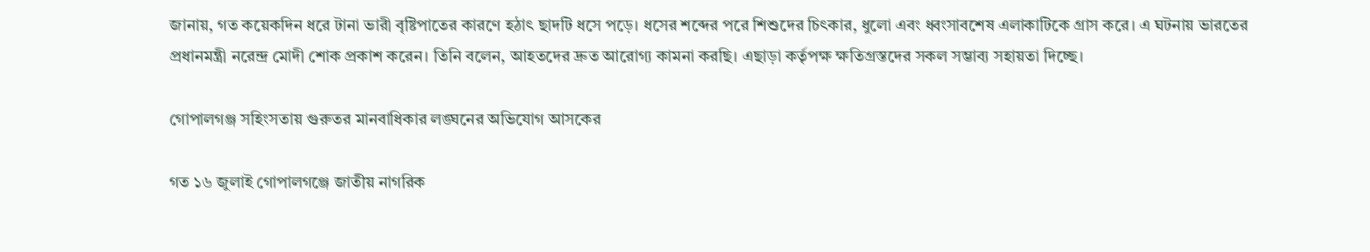জানায়, গত কয়েকদিন ধরে টানা ভারী বৃষ্টিপাতের কারণে হঠাৎ ছাদটি ধসে পড়ে। ধসের শব্দের পরে শিশুদের চিৎকার, ধুলো এবং ধ্বংসাবশেষ এলাকাটিকে গ্রাস করে। এ ঘটনায় ভারতের প্রধানমন্ত্রী নরেন্দ্র মোদী শোক প্রকাশ করেন। তিনি বলেন, আহতদের দ্রুত আরোগ্য কামনা করছি। এছাড়া কর্তৃপক্ষ ক্ষতিগ্রস্তদের সকল সম্ভাব্য সহায়তা দিচ্ছে।

গোপালগঞ্জ সহিংসতায় গুরুতর মানবাধিকার লঙ্ঘনের অভিযোগ আসকের

গত ১৬ জুলাই গোপালগঞ্জে জাতীয় নাগরিক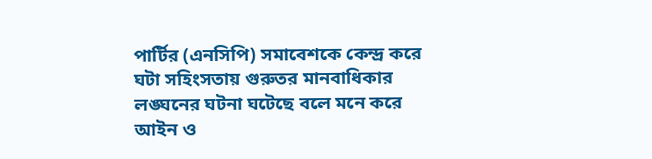পার্টির (এনসিপি) সমাবেশকে কেন্দ্র করে ঘটা সহিংসতায় গুরুতর মানবাধিকার লঙ্ঘনের ঘটনা ঘটেছে বলে মনে করে আইন ও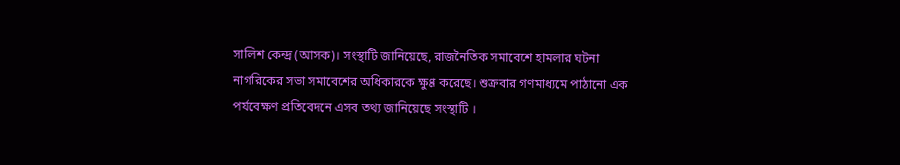সালিশ কেন্দ্র (আসক)। সংস্থাটি জানিয়েছে, রাজনৈতিক সমাবেশে হামলার ঘটনা নাগরিকের সভা সমাবেশের অধিকারকে ক্ষুণ্ণ করেছে। শুক্রবার গণমাধ্যমে পাঠানো এক পর্যবেক্ষণ প্রতিবেদনে এসব তথ্য জানিয়েছে সংস্থাটি ।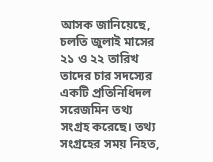আসক জানিয়েছে, চলতি জুলাই মাসের ২১ ও ২২ তারিখ তাদের চার সদস্যের একটি প্রতিনিধিদল সরেজমিন তথ্য সংগ্রহ করেছে। তথ্য সংগ্রহের সময় নিহত,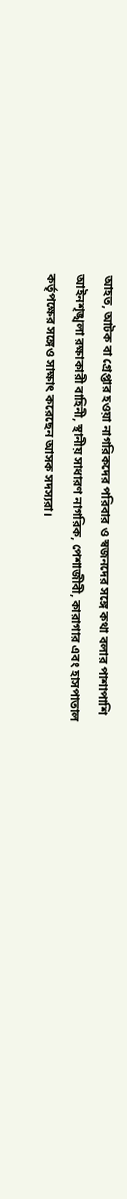আহত, আটক বা গ্রেপ্তার হওয়া নাগরিকদের পরিবার ও স্বজনদের সঙ্গে কথা বলার পাশাপাশি আইনশৃঙ্খলা রক্ষাকারী বাহিনী, স্থানীয় সাধারণ নাগরিক, পেশাজীবী, কারাগার এবং হাসপাতাল কর্তৃপক্ষের সঙ্গেও সাক্ষাৎ করেছেন আসক সদস্যরা।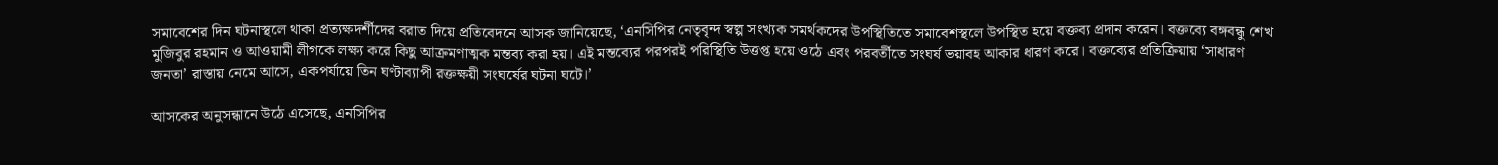সমাবেশের দিন ঘটনাস্থলে থাকা প্রত্যক্ষদর্শীদের বরাত দিয়ে প্রতিবেদনে আসক জানিয়েছে, ‘এনসিপির নেতৃবৃন্দ স্বল্প সংখ্যক সমর্থকদের উপস্থিতিতে সমাবেশস্থলে উপস্থিত হয়ে বক্তব্য প্রদান করেন। বক্তব্যে বঙ্গবন্ধু শেখ মুজিবুর রহমান ও আওয়ামী লীগকে লক্ষ্য করে কিছু আক্রমণাত্মক মন্তব্য করা হয়। এই মন্তব্যের পরপরই পরিস্থিতি উত্তপ্ত হয়ে ওঠে এবং পরবর্তীতে সংঘর্ষ ভয়াবহ আকার ধারণ করে। বক্তব্যের প্রতিক্রিয়ায় ‘সাধারণ জনতা’ রাস্তায় নেমে আসে, একপর্যায়ে তিন ঘণ্টাব্যাপী রক্তক্ষয়ী সংঘর্ষের ঘটনা ঘটে।’

আসকের অনুসন্ধানে উঠে এসেছে, এনসিপির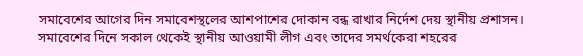সমাবেশের আগের দিন সমাবেশস্থলের আশপাশের দোকান বন্ধ রাখার নির্দেশ দেয় স্থানীয় প্রশাসন। সমাবেশের দিনে সকাল থেকেই স্থানীয় আওয়ামী লীগ এবং তাদের সমর্থকেরা শহরের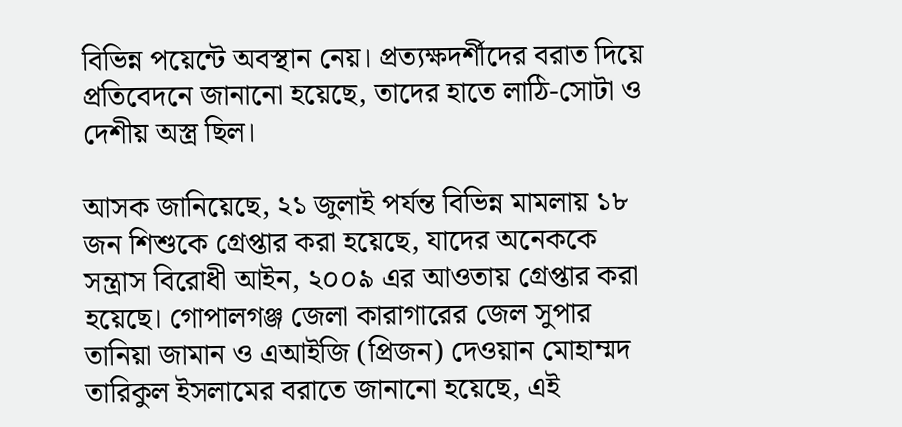বিভিন্ন পয়েন্টে অবস্থান নেয়। প্রত্যক্ষদর্শীদের বরাত দিয়ে প্রতিবেদনে জানানো হয়েছে, তাদের হাতে লাঠি-সোটা ও দেশীয় অস্ত্র ছিল।

আসক জানিয়েছে, ২১ জুলাই পর্যন্ত বিভিন্ন মামলায় ১৮ জন শিশুকে গ্রেপ্তার করা হয়েছে, যাদের অনেককে সন্ত্রাস বিরোধী আইন, ২০০৯ এর আওতায় গ্রেপ্তার করা হয়েছে। গোপালগঞ্জ জেলা কারাগারের জেল সুপার তানিয়া জামান ও এআইজি (প্রিজন) দেওয়ান মোহাম্মদ তারিকুল ইসলামের বরাতে জানানো হয়েছে, এই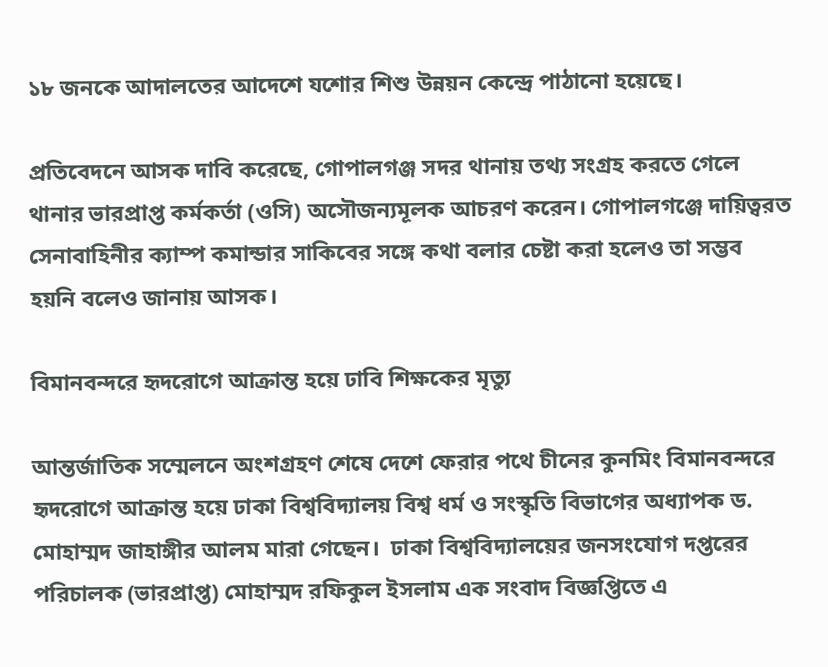১৮ জনকে আদালতের আদেশে যশোর শিশু উন্নয়ন কেন্দ্রে পাঠানো হয়েছে।

প্রতিবেদনে আসক দাবি করেছে, গোপালগঞ্জ সদর থানায় তথ্য সংগ্রহ করতে গেলে থানার ভারপ্রাপ্ত কর্মকর্তা (ওসি) অসৌজন্যমূলক আচরণ করেন। গোপালগঞ্জে দায়িত্বরত সেনাবাহিনীর ক্যাম্প কমান্ডার সাকিবের সঙ্গে কথা বলার চেষ্টা করা হলেও তা সম্ভব হয়নি বলেও জানায় আসক।

বিমানবন্দরে হৃদরোগে আক্রান্ত হয়ে ঢাবি শিক্ষকের মৃত্যু

আন্তর্জাতিক সম্মেলনে অংশগ্রহণ শেষে দেশে ফেরার পথে চীনের কুনমিং বিমানবন্দরে হৃদরোগে আক্রান্ত হয়ে ঢাকা বিশ্ববিদ্যালয় বিশ্ব ধর্ম ও সংস্কৃতি বিভাগের অধ্যাপক ড. মোহাম্মদ জাহাঙ্গীর আলম মারা গেছেন।  ঢাকা বিশ্ববিদ্যালয়ের জনসংযোগ দপ্তরের পরিচালক (ভারপ্রাপ্ত) মোহাম্মদ রফিকুল ইসলাম এক সংবাদ বিজ্ঞপ্তিতে এ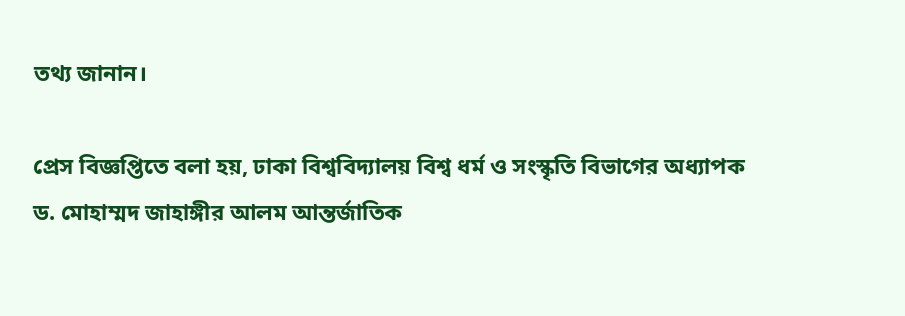তথ্য জানান।

প্রেস বিজ্ঞপ্তিতে বলা হয়, ঢাকা বিশ্ববিদ্যালয় বিশ্ব ধর্ম ও সংস্কৃতি বিভাগের অধ্যাপক ড. মোহাম্মদ জাহাঙ্গীর আলম আন্তর্জাতিক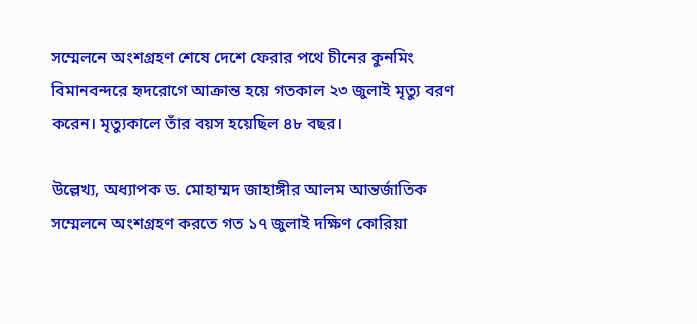সম্মেলনে অংশগ্রহণ শেষে দেশে ফেরার পথে চীনের কুনমিং বিমানবন্দরে হৃদরোগে আক্রান্ত হয়ে গতকাল ২৩ জুলাই মৃত্যু বরণ করেন। মৃত্যুকালে তাঁর বয়স হয়েছিল ৪৮ বছর।

উল্লেখ্য, অধ্যাপক ড. মোহাম্মদ জাহাঙ্গীর আলম আন্তর্জাতিক সম্মেলনে অংশগ্রহণ করতে গত ১৭ জুলাই দক্ষিণ কোরিয়া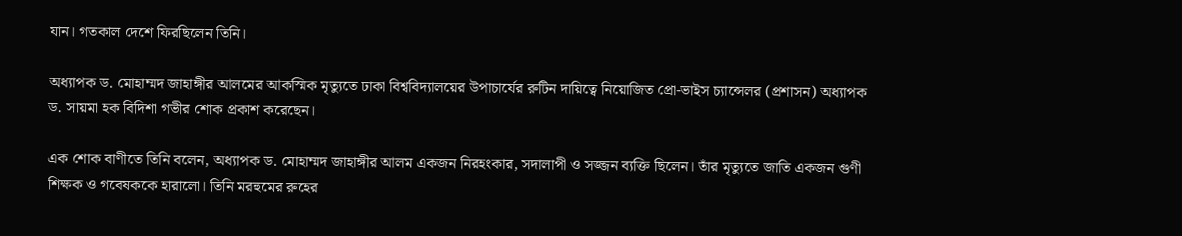যান। গতকাল দেশে ফিরছিলেন তিনি।

অধ্যাপক ড. মোহাম্মদ জাহাঙ্গীর আলমের আকস্মিক মৃত্যুতে ঢাকা বিশ্ববিদ্যালয়ের উপাচার্যের রুটিন দায়িত্বে নিয়োজিত প্রো-ভাইস চ্যান্সেলর (প্রশাসন) অধ্যাপক ড. সায়মা হক বিদিশা গভীর শোক প্রকাশ করেছেন।

এক শোক বাণীতে তিনি বলেন, অধ্যাপক ড. মোহাম্মদ জাহাঙ্গীর আলম একজন নিরহংকার, সদালাপী ও সজ্জন ব্যক্তি ছিলেন। তাঁর মৃত্যুতে জাতি একজন গুণী শিক্ষক ও গবেষককে হারালো। তিনি মরহুমের রুহের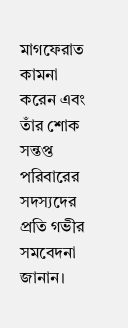মাগফেরাত কামনা করেন এবং তাঁর শোক সন্তপ্ত পরিবারের সদস্যদের প্রতি গভীর সমবেদনা জানান।